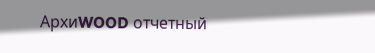АрхиWOOD отчетный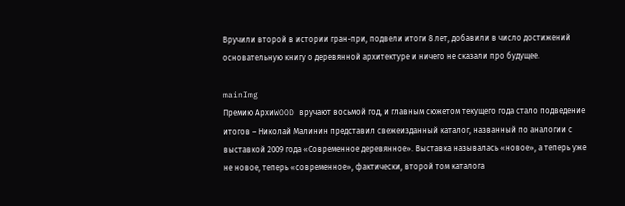Вручили второй в истории гран-при, подвели итоги 8 лет, добавили в число достижений основательную книгу о деревянной архитектуре и ничего не сказали про будущее.

mainImg
Премию АрхиWOOD вручают восьмой год, и главным сюжетом текущего года стало подведение итогов – Николай Малинин представил свежеизданный каталог, названный по аналогии с выставкой 2009 года «Современное деревянное». Выставка называлась «новое», а теперь уже не новое, теперь «современное», фактически, второй том каталога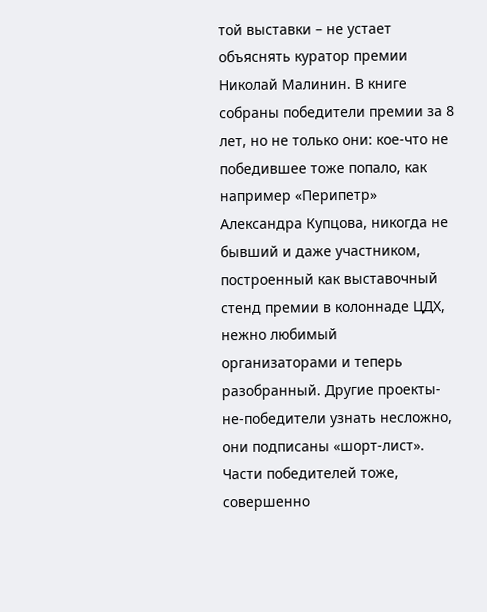той выставки – не устает объяснять куратор премии Николай Малинин. В книге собраны победители премии за 8 лет, но не только они: кое-что не победившее тоже попало, как например «Перипетр» Александра Купцова, никогда не бывший и даже участником, построенный как выставочный стенд премии в колоннаде ЦДХ, нежно любимый организаторами и теперь разобранный. Другие проекты-не-победители узнать несложно, они подписаны «шорт-лист». Части победителей тоже, совершенно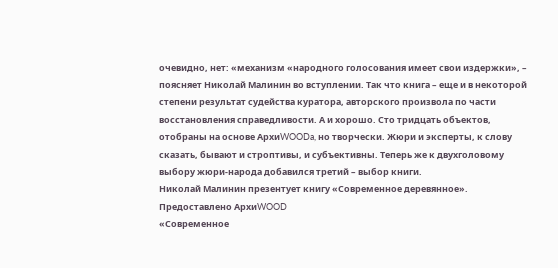очевидно, нет: «механизм «народного голосования имеет свои издержки», – поясняет Николай Малинин во вступлении. Так что книга – еще и в некоторой степени результат судейства куратора, авторского произвола по части восстановления справедливости. А и хорошо. Сто тридцать объектов, отобраны на основе АрхиWOODa, но творчески. Жюри и эксперты, к слову сказать, бывают и строптивы, и субъективны. Теперь же к двухголовому выбору жюри-народа добавился третий – выбор книги.
Николай Малинин презентует книгу «Современное деревянное». Предоставлено АрхиWOOD
«Современное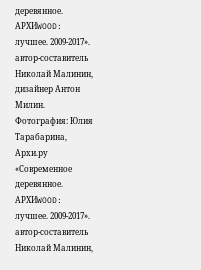деревянное. АРХИWOOD: лучшее. 2009-2017». автор-составитель Николай Малинин, дизайнер Антон Милин. Фотография: Юлия Тарабарина, Архи.ру
«Современное деревянное. АРХИWOOD: лучшее. 2009-2017». автор-составитель Николай Малинин,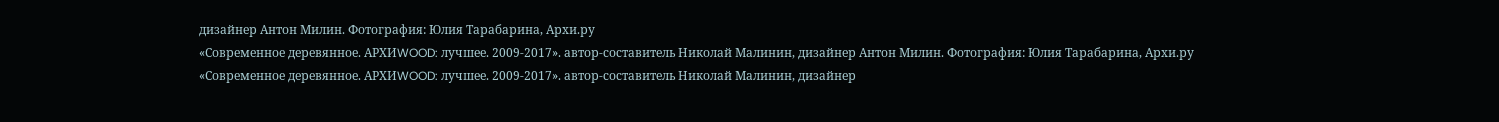дизайнер Антон Милин. Фотография: Юлия Тарабарина, Архи.ру
«Современное деревянное. АРХИWOOD: лучшее. 2009-2017». автор-составитель Николай Малинин, дизайнер Антон Милин. Фотография: Юлия Тарабарина, Архи.ру
«Современное деревянное. АРХИWOOD: лучшее. 2009-2017». автор-составитель Николай Малинин, дизайнер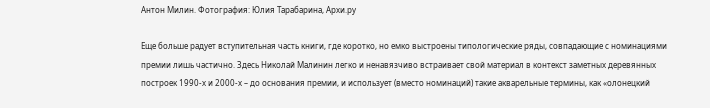Антон Милин. Фотография: Юлия Тарабарина, Архи.ру

Еще больше радует вступительная часть книги, где коротко, но емко выстроены типологические ряды, совпадающие с номинациями премии лишь частично. Здесь Николай Малинин легко и ненавязчиво встраивает свой материал в контекст заметных деревянных построек 1990-х и 2000-х – до основания премии, и использует (вместо номинаций) такие акварельные термины, как «олонецкий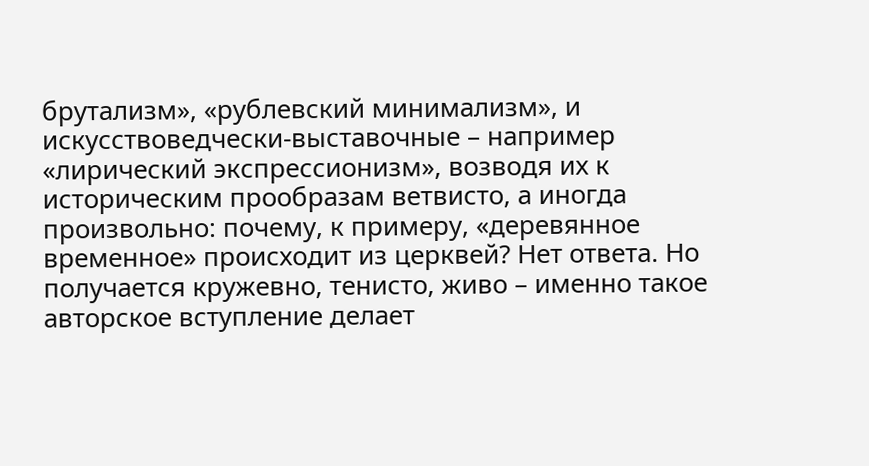брутализм», «рублевский минимализм», и искусствоведчески-выставочные – например «лирический экспрессионизм», возводя их к историческим прообразам ветвисто, а иногда произвольно: почему, к примеру, «деревянное временное» происходит из церквей? Нет ответа. Но получается кружевно, тенисто, живо – именно такое авторское вступление делает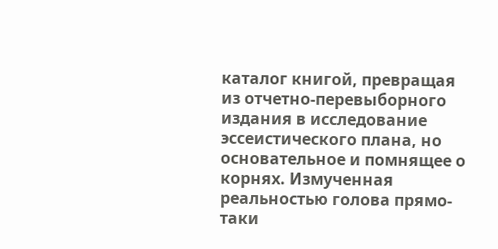каталог книгой, превращая из отчетно-перевыборного издания в исследование эссеистического плана, но основательное и помнящее о корнях. Измученная реальностью голова прямо-таки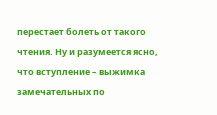перестает болеть от такого чтения. Ну и разумеется ясно, что вступление – выжимка замечательных по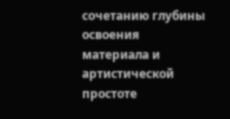сочетанию глубины освоения материала и артистической простоте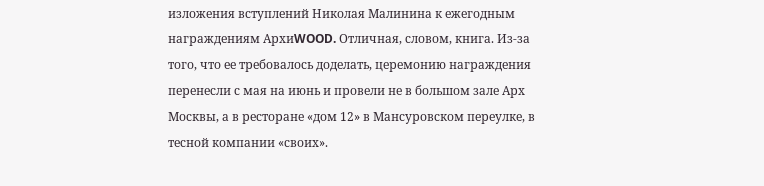изложения вступлений Николая Малинина к ежегодным награждениям АрхиWOOD. Отличная, словом, книга. Из-за того, что ее требовалось доделать, церемонию награждения перенесли с мая на июнь и провели не в большом зале Арх Москвы, а в ресторане «дом 12» в Мансуровском переулке, в тесной компании «своих».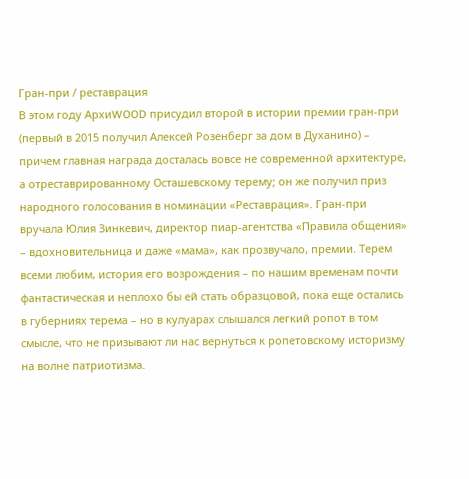Гран-при / реставрация
В этом году АрхиWOOD присудил второй в истории премии гран-при (первый в 2015 получил Алексей Розенберг за дом в Духанино) – причем главная награда досталась вовсе не современной архитектуре, а отреставрированному Осташевскому терему; он же получил приз народного голосования в номинации «Реставрация». Гран-при вручала Юлия Зинкевич, директор пиар-агентства «Правила общения» – вдохновительница и даже «мама», как прозвучало, премии. Терем всеми любим, история его возрождения – по нашим временам почти фантастическая и неплохо бы ей стать образцовой, пока еще остались в губерниях терема – но в кулуарах слышался легкий ропот в том смысле, что не призывают ли нас вернуться к ропетовскому историзму на волне патриотизма.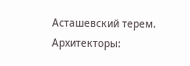Асташевский терем. Архитекторы: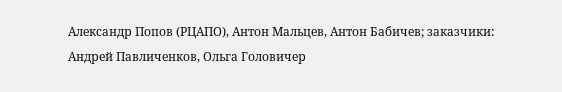Александр Попов (РЦАПО), Антон Мальцев, Антон Бабичев; заказчики: Андрей Павличенков, Ольга Головичер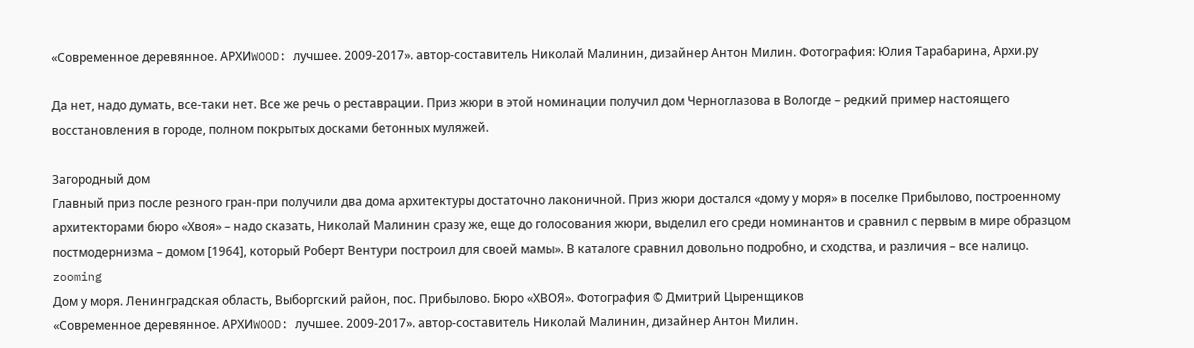«Современное деревянное. АРХИWOOD: лучшее. 2009-2017». автор-составитель Николай Малинин, дизайнер Антон Милин. Фотография: Юлия Тарабарина, Архи.ру

Да нет, надо думать, все-таки нет. Все же речь о реставрации. Приз жюри в этой номинации получил дом Черноглазова в Вологде – редкий пример настоящего восстановления в городе, полном покрытых досками бетонных муляжей.

Загородный дом
Главный приз после резного гран-при получили два дома архитектуры достаточно лаконичной. Приз жюри достался «дому у моря» в поселке Прибылово, построенному архитекторами бюро «Хвоя» – надо сказать, Николай Малинин сразу же, еще до голосования жюри, выделил его среди номинантов и сравнил с первым в мире образцом постмодернизма – домом [1964], который Роберт Вентури построил для своей мамы». В каталоге сравнил довольно подробно, и сходства, и различия – все налицо.
zooming
Дом у моря. Ленинградская область, Выборгский район, пос. Прибылово. Бюро «ХВОЯ». Фотография © Дмитрий Цыренщиков
«Современное деревянное. АРХИWOOD: лучшее. 2009-2017». автор-составитель Николай Малинин, дизайнер Антон Милин.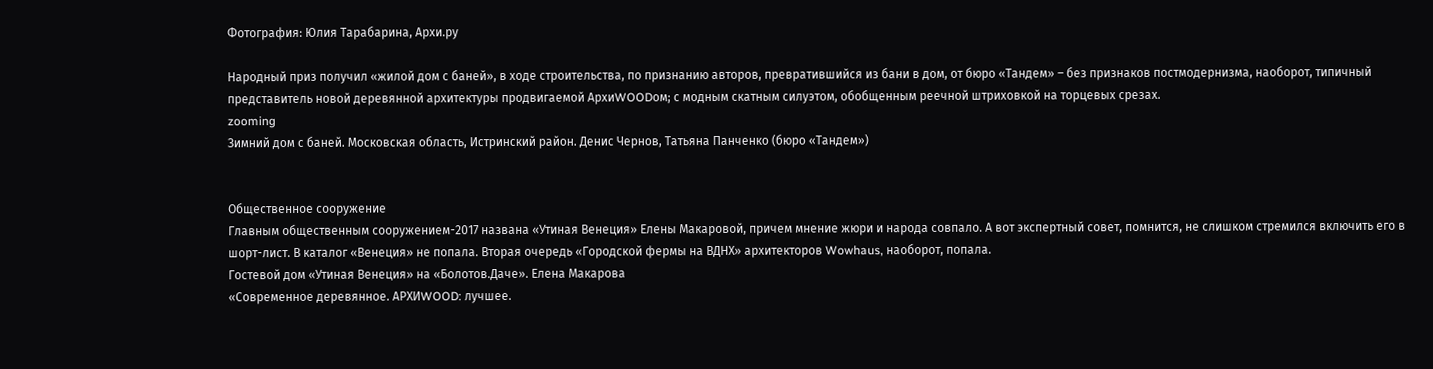Фотография: Юлия Тарабарина, Архи.ру

Народный приз получил «жилой дом с баней», в ходе строительства, по признанию авторов, превратившийся из бани в дом, от бюро «Тандем» – без признаков постмодернизма, наоборот, типичный представитель новой деревянной архитектуры продвигаемой АрхиWOODом; с модным скатным силуэтом, обобщенным реечной штриховкой на торцевых срезах.
zooming
Зимний дом с баней. Московская область, Истринский район. Денис Чернов, Татьяна Панченко (бюро «Тандем»)


Общественное сооружение
Главным общественным сооружением-2017 названа «Утиная Венеция» Елены Макаровой, причем мнение жюри и народа совпало. А вот экспертный совет, помнится, не слишком стремился включить его в шорт-лист. В каталог «Венеция» не попала. Вторая очередь «Городской фермы на ВДНХ» архитекторов Wowhaus, наоборот, попала.
Гостевой дом «Утиная Венеция» на «Болотов.Даче». Елена Макарова
«Современное деревянное. АРХИWOOD: лучшее.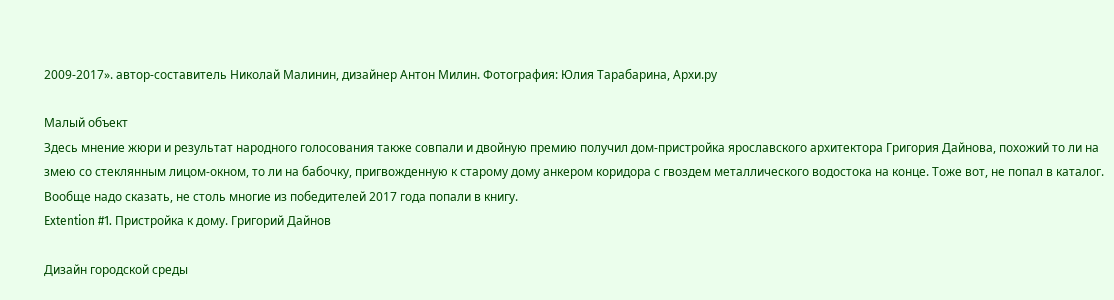2009-2017». автор-составитель Николай Малинин, дизайнер Антон Милин. Фотография: Юлия Тарабарина, Архи.ру

Малый объект
Здесь мнение жюри и результат народного голосования также совпали и двойную премию получил дом-пристройка ярославского архитектора Григория Дайнова, похожий то ли на змею со стеклянным лицом-окном, то ли на бабочку, пригвожденную к старому дому анкером коридора с гвоздем металлического водостока на конце. Тоже вот, не попал в каталог. Вообще надо сказать, не столь многие из победителей 2017 года попали в книгу.
Extention #1. Пристройка к дому. Григорий Дайнов

Дизайн городской среды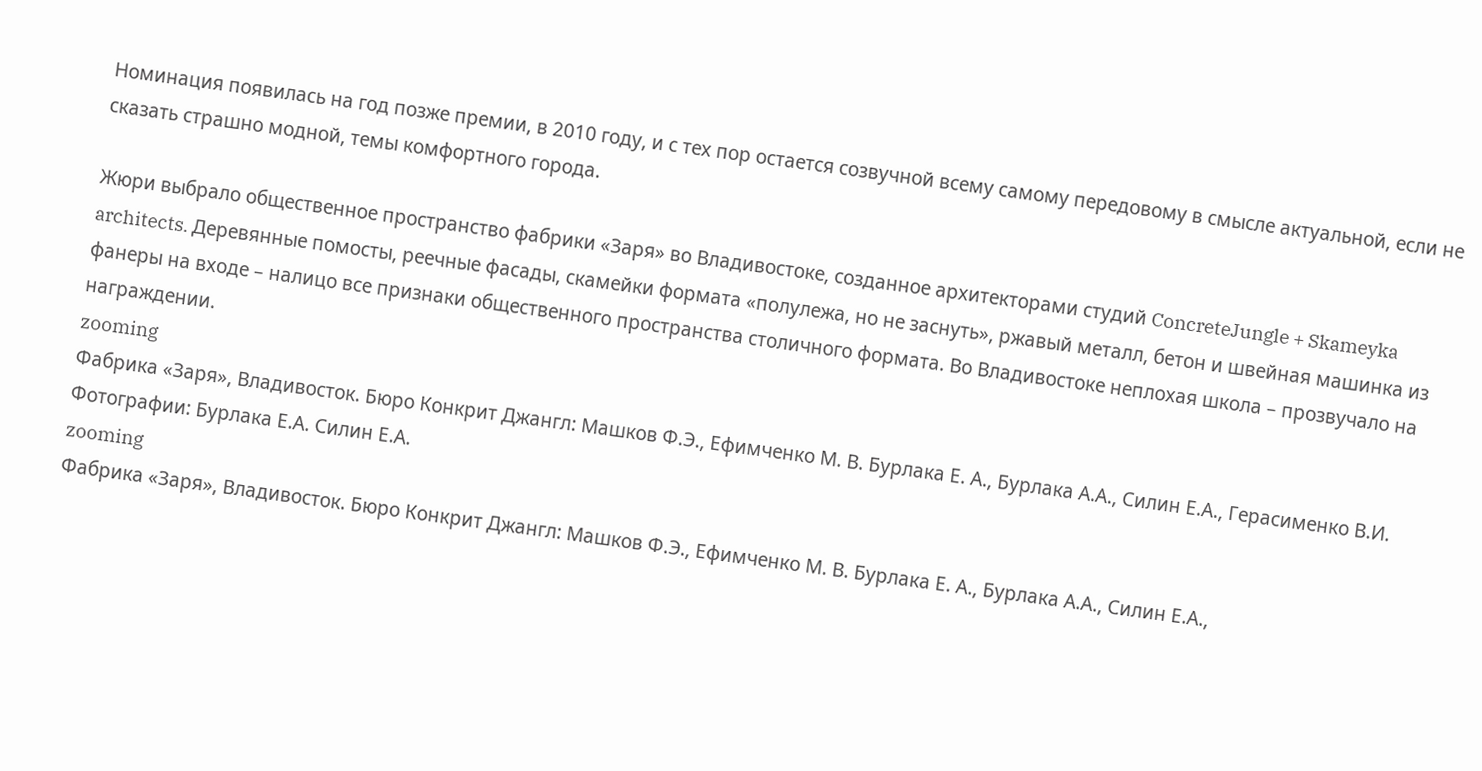Номинация появилась на год позже премии, в 2010 году, и с тех пор остается созвучной всему самому передовому в смысле актуальной, если не сказать страшно модной, темы комфортного города.

Жюри выбрало общественное пространство фабрики «Заря» во Владивостоке, созданное архитекторами студий ConcreteJungle + Skameyka architects. Деревянные помосты, реечные фасады, скамейки формата «полулежа, но не заснуть», ржавый металл, бетон и швейная машинка из фанеры на входе – налицо все признаки общественного пространства столичного формата. Во Владивостоке неплохая школа – прозвучало на награждении.
zooming
Фабрика «Заря», Владивосток. Бюро Конкрит Джангл: Машков Ф.Э., Ефимченко М. В. Бурлака Е. А., Бурлака А.А., Силин Е.А., Герасименко В.И. Фотографии: Бурлака Е.А. Силин Е.А.
zooming
Фабрика «Заря», Владивосток. Бюро Конкрит Джангл: Машков Ф.Э., Ефимченко М. В. Бурлака Е. А., Бурлака А.А., Силин Е.А.,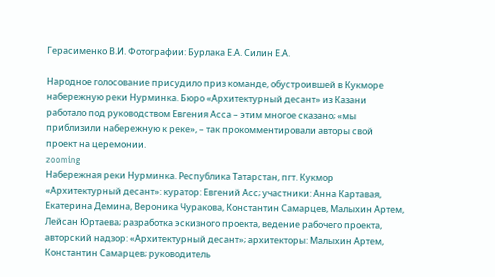Герасименко В.И. Фотографии: Бурлака Е.А. Силин Е.А.

Народное голосование присудило приз команде, обустроившей в Кукморе набережную реки Нурминка. Бюро «Архитектурный десант» из Казани работало под руководством Евгения Асса – этим многое сказано; «мы приблизили набережную к реке», – так прокомментировали авторы свой проект на церемонии.
zooming
Набережная реки Нурминка. Республика Татарстан, пгт. Кукмор «Архитектурный десант»: куратор: Евгений Асс; участники: Анна Картавая, Екатерина Демина, Вероника Чуракова, Константин Самарцев, Малыхин Артем, Лейсан Юртаева; разработка эскизного проекта, ведение рабочего проекта, авторский надзор: «Архитектурный десант»; архитекторы: Малыхин Артем, Константин Самарцев; руководитель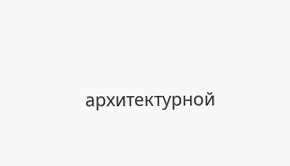архитектурной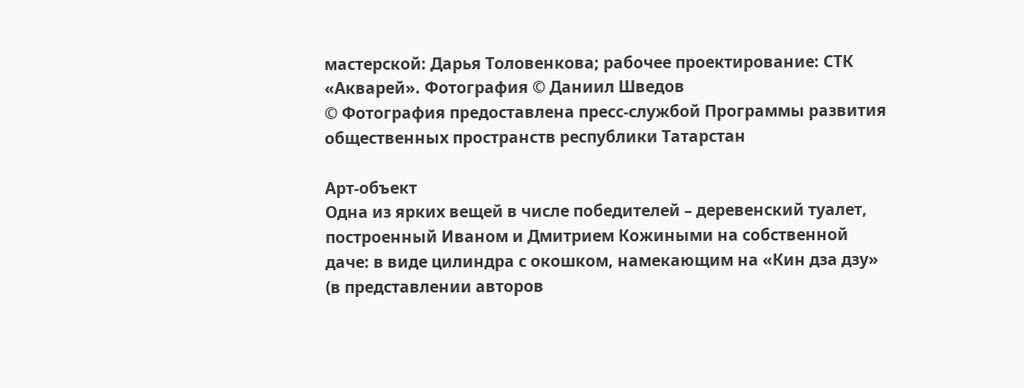мастерской: Дарья Толовенкова; рабочее проектирование: СТК «Акварей». Фотография © Даниил Шведов
© Фотография предоставлена пресс-службой Программы развития общественных пространств республики Татарстан

Арт-объект
Одна из ярких вещей в числе победителей – деревенский туалет, построенный Иваном и Дмитрием Кожиными на собственной даче: в виде цилиндра с окошком, намекающим на «Кин дза дзу» (в представлении авторов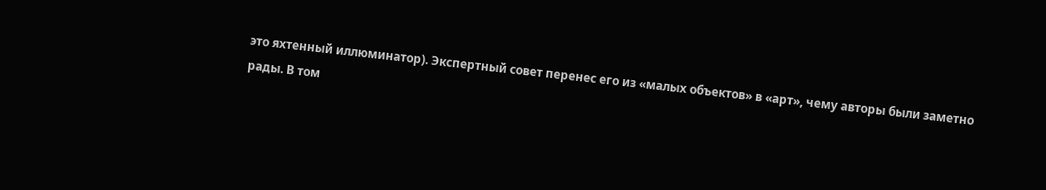это яхтенный иллюминатор). Экспертный совет перенес его из «малых объектов» в «арт», чему авторы были заметно рады. В том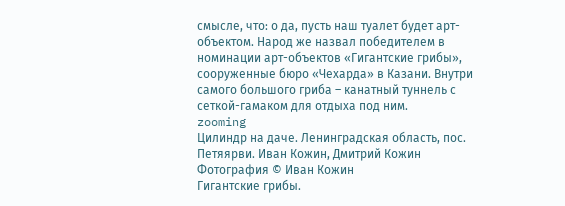смысле, что: о да, пусть наш туалет будет арт-объектом. Народ же назвал победителем в номинации арт-объектов «Гигантские грибы», сооруженные бюро «Чехарда» в Казани. Внутри самого большого гриба – канатный туннель с сеткой-гамаком для отдыха под ним.
zooming
Цилиндр на даче. Ленинградская область, пос. Петяярви. Иван Кожин, Дмитрий Кожин Фотография © Иван Кожин
Гигантские грибы.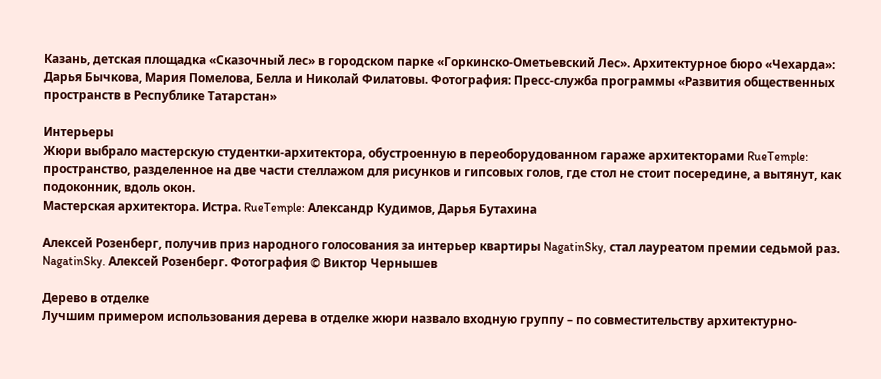Казань, детская площадка «Сказочный лес» в городском парке «Горкинско-Ометьевский Лес». Архитектурное бюро «Чехарда»: Дарья Бычкова, Мария Помелова, Белла и Николай Филатовы. Фотография: Пресс-служба программы «Развития общественных пространств в Республике Татарстан»

Интерьеры
Жюри выбрало мастерскую студентки-архитектора, обустроенную в переоборудованном гараже архитекторами RueTemple: пространство, разделенное на две части стеллажом для рисунков и гипсовых голов, где стол не стоит посередине, а вытянут, как подоконник, вдоль окон.
Мастерская архитектора. Истра. RueTemple: Александр Кудимов, Дарья Бутахина

Алексей Розенберг, получив приз народного голосования за интерьер квартиры NagatinSky, стал лауреатом премии седьмой раз.
NagatinSky. Алексей Розенберг. Фотография © Виктор Чернышев

Дерево в отделке
Лучшим примером использования дерева в отделке жюри назвало входную группу – по совместительству архитектурно-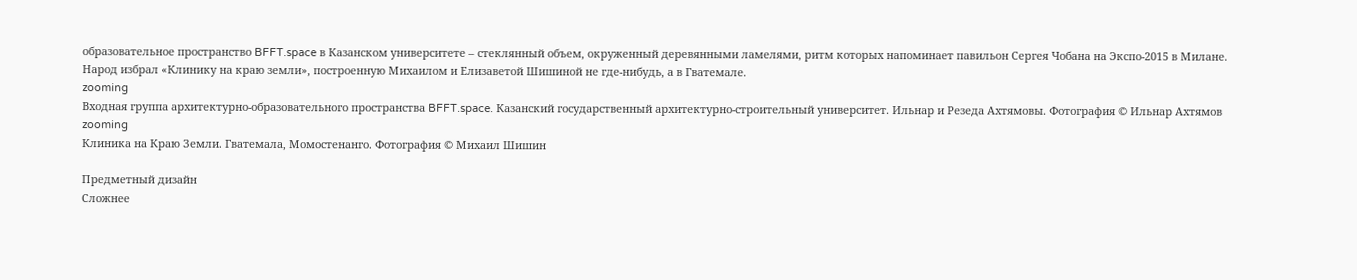образовательное пространство BFFT.space в Казанском университете – стеклянный объем, окруженный деревянными ламелями, ритм которых напоминает павильон Сергея Чобана на Экспо-2015 в Милане. Народ избрал «Клинику на краю земли», построенную Михаилом и Елизаветой Шишиной не где-нибудь, а в Гватемале.
zooming
Входная группа архитектурно-образовательного пространства BFFT.space. Казанский государственный архитектурно-строительный университет. Ильнар и Резеда Ахтямовы. Фотография © Ильнар Ахтямов
zooming
Клиника на Краю Земли. Гватемала, Момостенанго. Фотография © Михаил Шишин

Предметный дизайн
Сложнее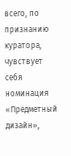всего, по признанию куратора, чувствует себя номинация «Предметный дизайн»,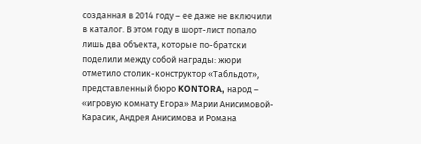созданная в 2014 году – ее даже не включили в каталог. В этом году в шорт-лист попало лишь два объекта, которые по-братски поделили между собой награды: жюри отметило столик-конструктор «Табльдот», представленный бюро KONTORA, народ – «игровую комнату Егора» Марии Анисимовой-Карасик, Андрея Анисимова и Романа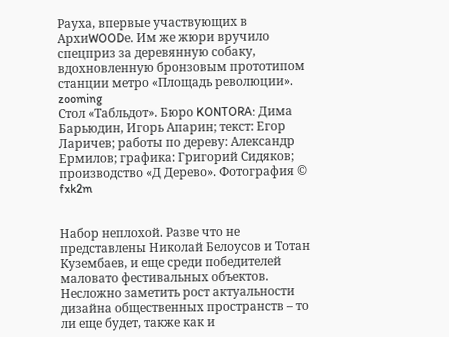Рауха, впервые участвующих в АрхиWOODе. Им же жюри вручило спецприз за деревянную собаку, вдохновленную бронзовым прототипом станции метро «Площадь революции».
zooming
Стол «Табльдот». Бюро KONTORA: Дима Барьюдин, Игорь Апарин; текст: Егор Ларичев; работы по дереву: Александр Ермилов; графика: Григорий Сидяков; производство «Д Дерево». Фотография © fxk2m


Набор неплохой. Разве что не представлены Николай Белоусов и Тотан Кузембаев, и еще среди победителей маловато фестивальных объектов. Несложно заметить рост актуальности дизайна общественных пространств – то ли еще будет, также как и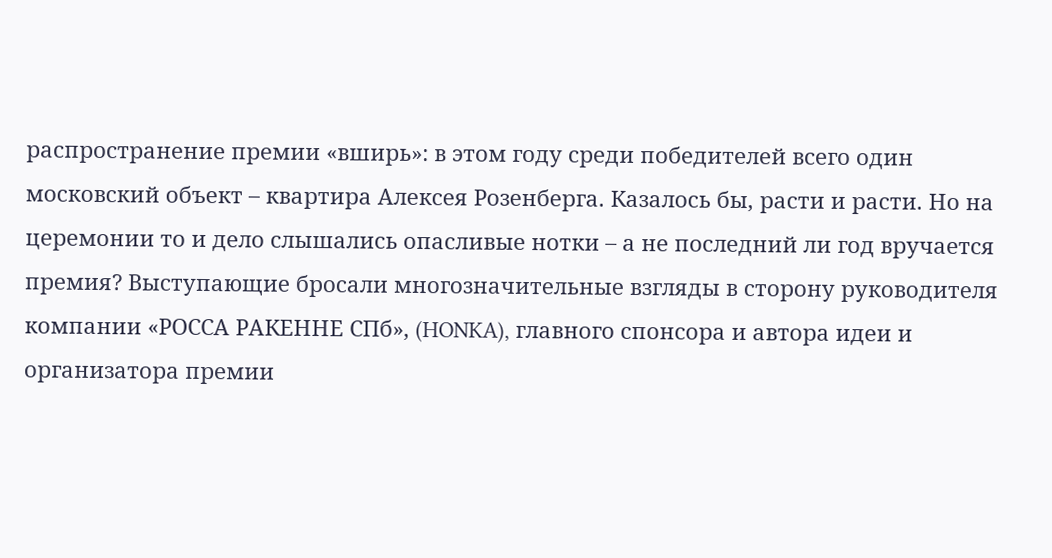распространение премии «вширь»: в этом году среди победителей всего один московский объект – квартира Алексея Розенберга. Казалось бы, расти и расти. Но на церемонии то и дело слышались опасливые нотки – а не последний ли год вручается премия? Выступающие бросали многозначительные взгляды в сторону руководителя компании «РОССА РАКЕННЕ СПб», (HONKA), главного спонсора и автора идеи и организатора премии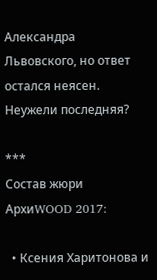Александра Львовского, но ответ остался неясен. Неужели последняя?

***
Состав жюри АрхиWOOD 2017:

  • Ксения Харитонова и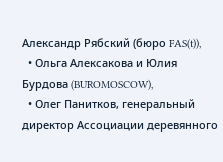Александр Рябский (бюро FAS(t)),
  • Ольга Алексакова и Юлия Бурдова (BUROMOSCOW),
  • Олег Панитков, генеральный директор Ассоциации деревянного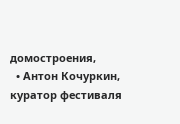домостроения,
  • Антон Кочуркин, куратор фестиваля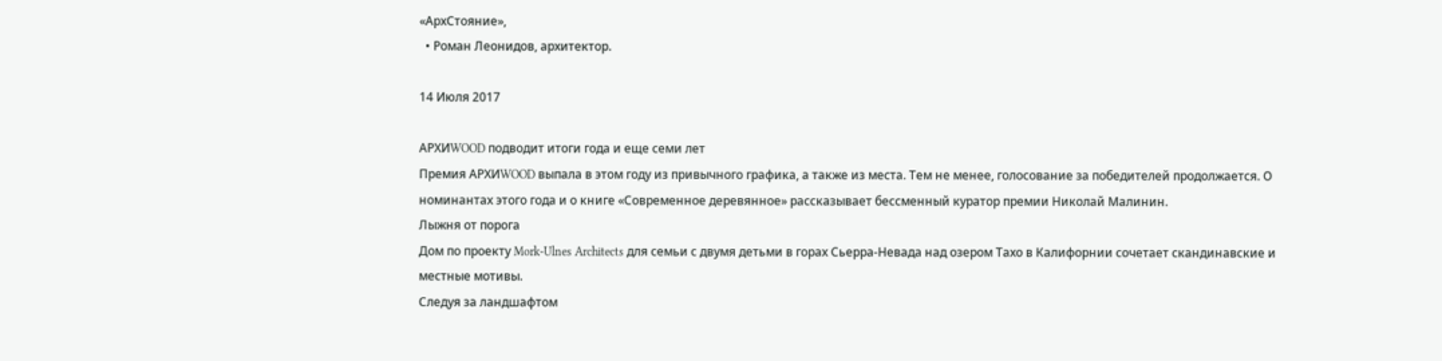«АрхСтояние»,
  • Роман Леонидов, архитектор.

14 Июля 2017

АРХИWOOD подводит итоги года и еще семи лет
Премия АРХИWOOD выпала в этом году из привычного графика, а также из места. Тем не менее, голосование за победителей продолжается. О номинантах этого года и о книге «Современное деревянное» рассказывает бессменный куратор премии Николай Малинин.
Лыжня от порога
Дом по проекту Mork-Ulnes Architects для семьи с двумя детьми в горах Сьерра-Невада над озером Тахо в Калифорнии сочетает скандинавские и местные мотивы.
Следуя за ландшафтом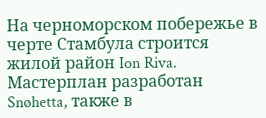На черноморском побережье в черте Стамбула строится жилой район Ion Riva. Мастерплан разработан Snøhetta, также в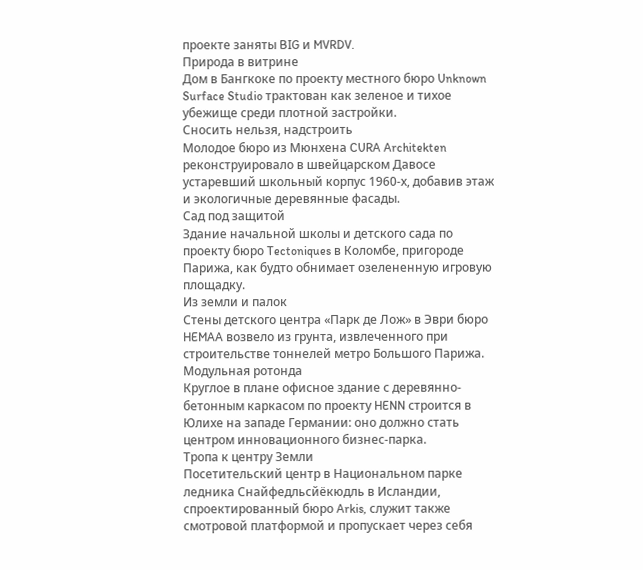проекте заняты BIG и MVRDV.
Природа в витрине
Дом в Бангкоке по проекту местного бюро Unknown Surface Studio трактован как зеленое и тихое убежище среди плотной застройки.
Сносить нельзя, надстроить
Молодое бюро из Мюнхена CURA Architekten реконструировало в швейцарском Давосе устаревший школьный корпус 1960-х, добавив этаж и экологичные деревянные фасады.
Сад под защитой
Здание начальной школы и детского сада по проекту бюро Tectoniques в Коломбе, пригороде Парижа, как будто обнимает озелененную игровую площадку.
Из земли и палок
Стены детского центра «Парк де Лож» в Эври бюро HEMAA возвело из грунта, извлеченного при строительстве тоннелей метро Большого Парижа.
Модульная ротонда
Круглое в плане офисное здание с деревянно-бетонным каркасом по проекту HENN строится в Юлихе на западе Германии: оно должно стать центром инновационного бизнес-парка.
Тропа к центру Земли
Посетительский центр в Национальном парке ледника Снайфедльсйёкюдль в Исландии, спроектированный бюро Arkis, служит также смотровой платформой и пропускает через себя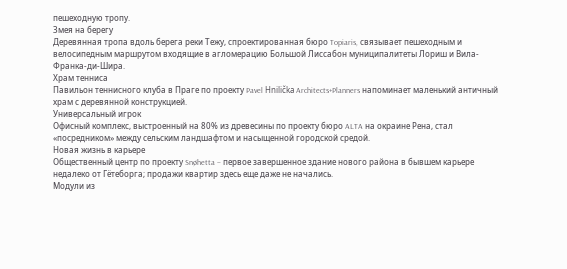пешеходную тропу.
Змея на берегу
Деревянная тропа вдоль берега реки Тежу, спроектированная бюро Topiaris, связывает пешеходным и велосипедным маршрутом входящие в агломерацию Большой Лиссабон муниципалитеты Лориш и Вила-Франка-ди-Шира.
Храм тенниса
Павильон теннисного клуба в Праге по проекту Pavel Hnilička Architects+Planners напоминает маленький античный храм с деревянной конструкцией.
Универсальный игрок
Офисный комплекс, выстроенный на 80% из древесины по проекту бюро ALTA на окраине Рена, стал «посредником» между сельским ландшафтом и насыщенной городской средой.
Новая жизнь в карьере
Общественный центр по проекту Snøhetta – первое завершенное здание нового района в бывшем карьере недалеко от Гётеборга; продажи квартир здесь еще даже не начались.
Модули из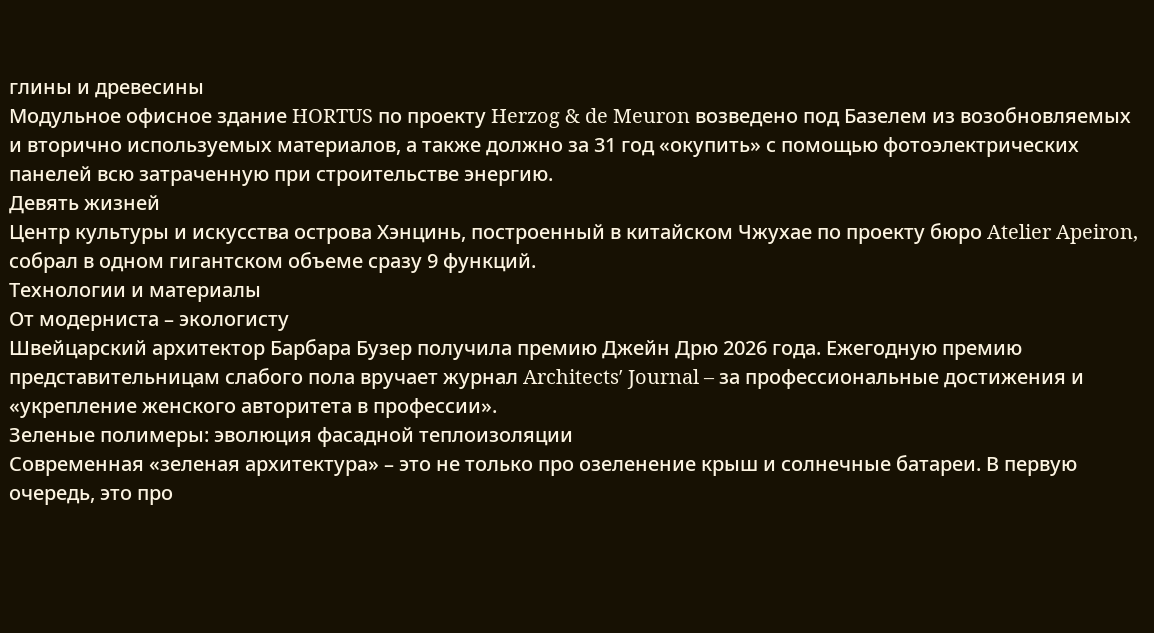глины и древесины
Модульное офисное здание HORTUS по проекту Herzog & de Meuron возведено под Базелем из возобновляемых и вторично используемых материалов, а также должно за 31 год «окупить» с помощью фотоэлектрических панелей всю затраченную при строительстве энергию.
Девять жизней
Центр культуры и искусства острова Хэнцинь, построенный в китайском Чжухае по проекту бюро Atelier Apeiron, собрал в одном гигантском объеме сразу 9 функций.
Технологии и материалы
От модерниста – экологисту
Швейцарский архитектор Барбара Бузер получила премию Джейн Дрю 2026 года. Ежегодную премию представительницам слабого пола вручает журнал Architects′ Journal – за профессиональные достижения и «укрепление женского авторитета в профессии».
Зеленые полимеры: эволюция фасадной теплоизоляции
Современная «зеленая архитектура» – это не только про озеленение крыш и солнечные батареи. В первую очередь, это про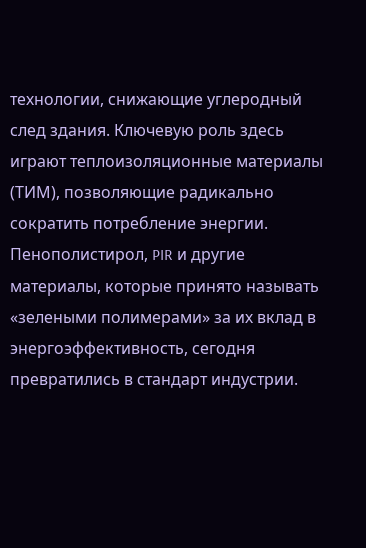технологии, снижающие углеродный след здания. Ключевую роль здесь играют теплоизоляционные материалы (ТИМ), позволяющие радикально сократить потребление энергии. Пенополистирол, PIR и другие материалы, которые принято называть «зелеными полимерами» за их вклад в энергоэффективность, сегодня превратились в стандарт индустрии.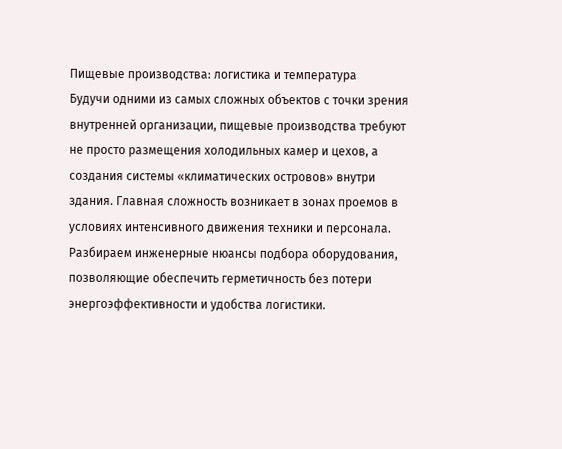Пищевые производства: логистика и температура
Будучи одними из самых сложных объектов с точки зрения внутренней организации, пищевые производства требуют не просто размещения холодильных камер и цехов, а создания системы «климатических островов» внутри здания. Главная сложность возникает в зонах проемов в условиях интенсивного движения техники и персонала. Разбираем инженерные нюансы подбора оборудования, позволяющие обеспечить герметичность без потери энергоэффективности и удобства логистики.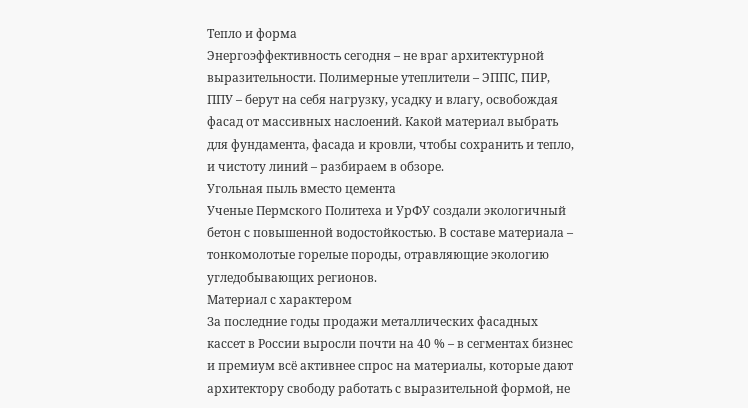Тепло и форма
Энергоэффективность сегодня – не враг архитектурной выразительности. Полимерные утеплители – ЭППС, ПИР, ППУ – берут на себя нагрузку, усадку и влагу, освобождая фасад от массивных наслоений. Какой материал выбрать для фундамента, фасада и кровли, чтобы сохранить и тепло, и чистоту линий – разбираем в обзоре.
Угольная пыль вместо цемента
Ученые Пермского Политеха и УрФУ создали экологичный бетон с повышенной водостойкостью. В составе материала – тонкомолотые горелые породы, отравляющие экологию угледобывающих регионов.
Материал с характером
За последние годы продажи металлических фасадных кассет в России выросли почти на 40 % – в сегментах бизнес и премиум всё активнее спрос на материалы, которые дают архитектору свободу работать с выразительной формой, не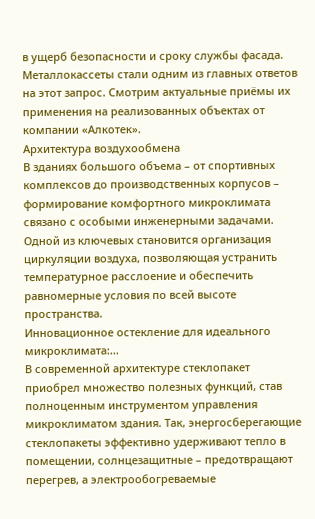в ущерб безопасности и сроку службы фасада. Металлокассеты стали одним из главных ответов на этот запрос. Смотрим актуальные приёмы их применения на реализованных объектах от компании «Алкотек».
Архитектура воздухообмена
В зданиях большого объема – от спортивных комплексов до производственных корпусов – формирование комфортного микроклимата связано с особыми инженерными задачами. Одной из ключевых становится организация циркуляции воздуха, позволяющая устранить температурное расслоение и обеспечить равномерные условия по всей высоте пространства.
Инновационное остекление для идеального микроклимата:...
В современной архитектуре стеклопакет приобрел множество полезных функций, став полноценным инструментом управления микроклиматом здания. Так, энергосберегающие стеклопакеты эффективно удерживают тепло в помещении, солнцезащитные – предотвращают перегрев, а электрообогреваемые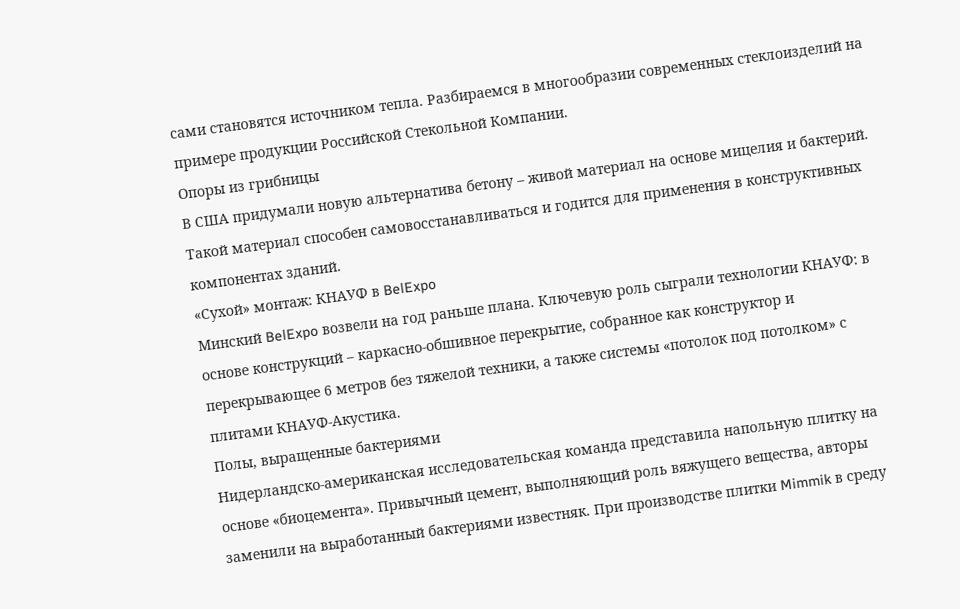сами становятся источником тепла. Разбираемся в многообразии современных стеклоизделий на примере продукции Российской Стекольной Компании.
Опоры из грибницы
В США придумали новую альтернатива бетону – живой материал на основе мицелия и бактерий. Такой материал способен самовосстанавливаться и годится для применения в конструктивных компонентах зданий.
«Сухой» монтаж: КНАУФ в BelExpo
Минский BelExpo возвели на год раньше плана. Ключевую роль сыграли технологии КНАУФ: в основе конструкций – каркасно-обшивное перекрытие, собранное как конструктор и перекрывающее 6 метров без тяжелой техники, а также системы «потолок под потолком» с плитами КНАУФ-Акустика.
Полы, выращенные бактериями
Нидерландско-американская исследовательская команда представила напольную плитку на основе «биоцемента». Привычный цемент, выполняющий роль вяжущего вещества, авторы заменили на выработанный бактериями известняк. При производстве плитки Mimmik в среду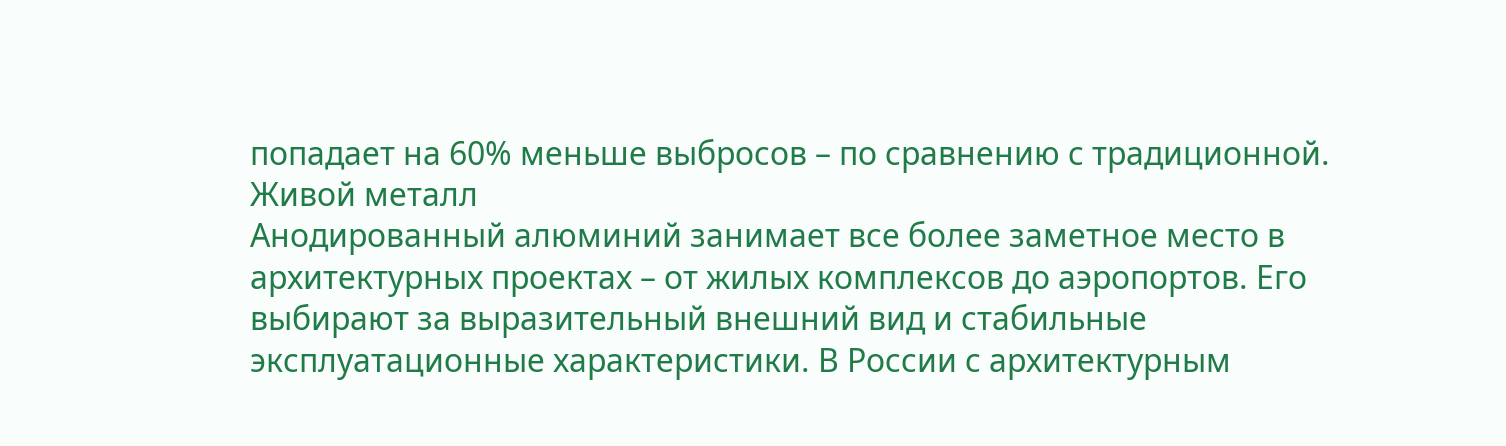попадает на 60% меньше выбросов – по сравнению с традиционной.
Живой металл
Анодированный алюминий занимает все более заметное место в архитектурных проектах – от жилых комплексов до аэропортов. Его выбирают за выразительный внешний вид и стабильные эксплуатационные характеристики. В России с архитектурным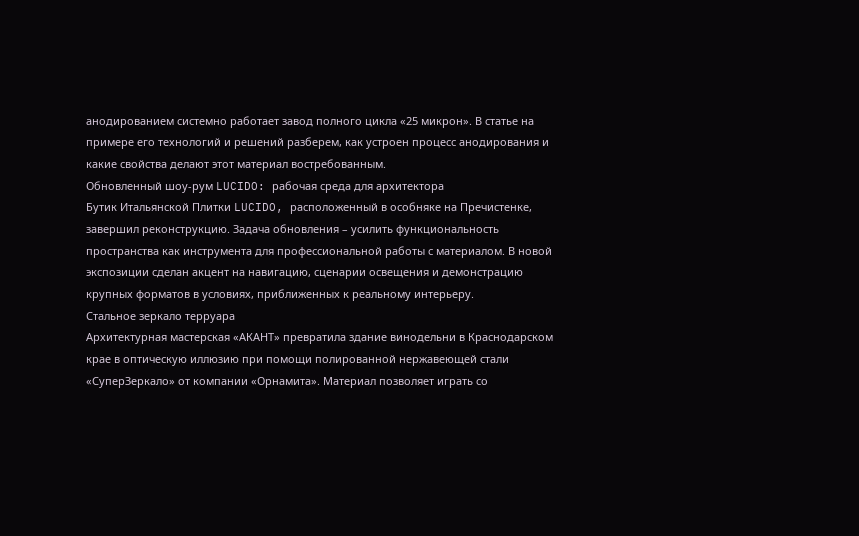анодированием системно работает завод полного цикла «25 микрон». В статье на примере его технологий и решений разберем, как устроен процесс анодирования и какие свойства делают этот материал востребованным.
Обновленный шоу-рум LUCIDO: рабочая среда для архитектора
Бутик Итальянской Плитки LUCIDO, расположенный в особняке на Пречистенке, завершил реконструкцию. Задача обновления – усилить функциональность пространства как инструмента для профессиональной работы с материалом. В новой экспозиции сделан акцент на навигацию, сценарии освещения и демонстрацию крупных форматов в условиях, приближенных к реальному интерьеру.
Стальное зеркало терруара
Архитектурная мастерская «АКАНТ» превратила здание винодельни в Краснодарском крае в оптическую иллюзию при помощи полированной нержавеющей стали «СуперЗеркало» от компании «Орнамита». Материал позволяет играть со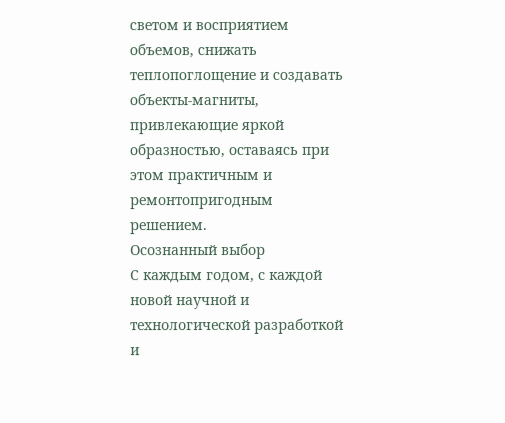светом и восприятием объемов, снижать теплопоглощение и создавать объекты-магниты, привлекающие яркой образностью, оставаясь при этом практичным и ремонтопригодным решением.
Осознанный выбор
С каждым годом, с каждой новой научной и технологической разработкой и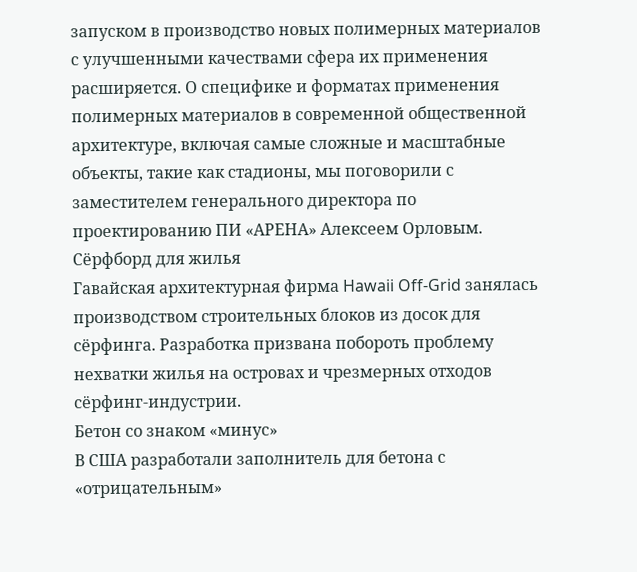запуском в производство новых полимерных материалов с улучшенными качествами сфера их применения расширяется. О специфике и форматах применения полимерных материалов в современной общественной архитектуре, включая самые сложные и масштабные объекты, такие как стадионы, мы поговорили с заместителем генерального директора по проектированию ПИ «АРЕНА» Алексеем Орловым.
Сёрфборд для жилья
Гавайская архитектурная фирма Hawaii Off-Grid занялась производством строительных блоков из досок для сёрфинга. Разработка призвана побороть проблему нехватки жилья на островах и чрезмерных отходов сёрфинг-индустрии.
Бетон со знаком «минус»
В США разработали заполнитель для бетона с «отрицательным»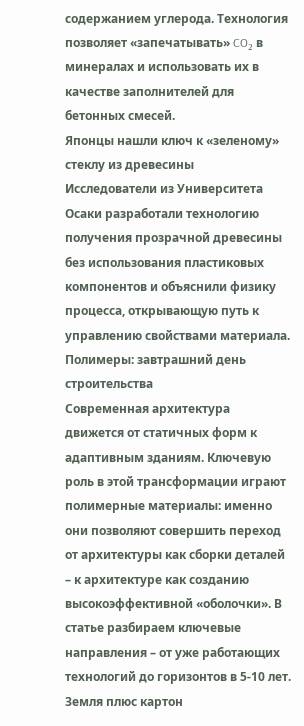содержанием углерода. Технология позволяет «запечатывать» CO₂ в минералах и использовать их в качестве заполнителей для бетонных смесей.
Японцы нашли ключ к «зеленому» стеклу из древесины
Исследователи из Университета Осаки разработали технологию получения прозрачной древесины без использования пластиковых компонентов и объяснили физику процесса, открывающую путь к управлению свойствами материала.
Полимеры: завтрашний день строительства
Современная архитектура движется от статичных форм к адаптивным зданиям. Ключевую роль в этой трансформации играют полимерные материалы: именно они позволяют совершить переход от архитектуры как сборки деталей – к архитектуре как созданию высокоэффективной «оболочки». В статье разбираем ключевые направления – от уже работающих технологий до горизонтов в 5-10 лет.
Земля плюс картон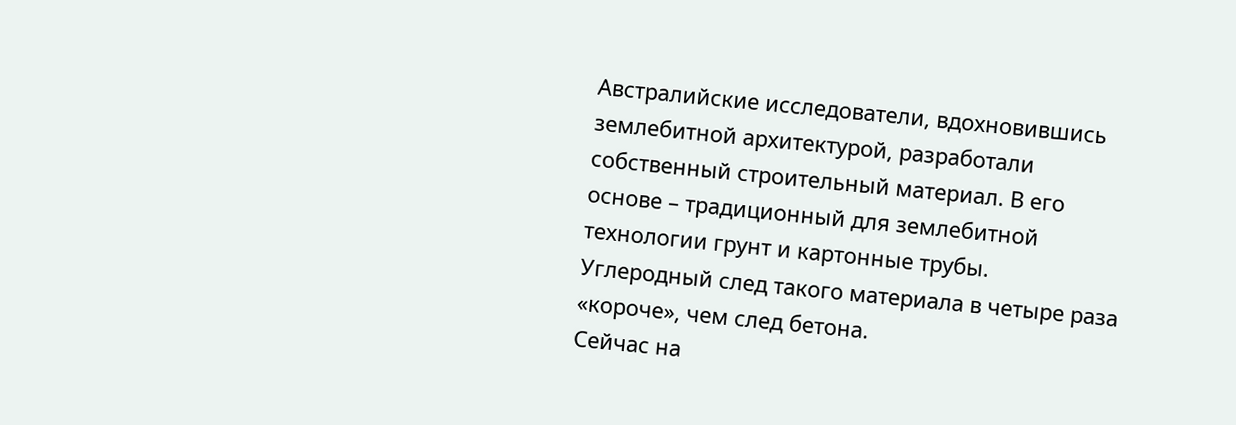Австралийские исследователи, вдохновившись землебитной архитектурой, разработали собственный строительный материал. В его основе – традиционный для землебитной технологии грунт и картонные трубы. Углеродный след такого материала в четыре раза «короче», чем след бетона.
Сейчас на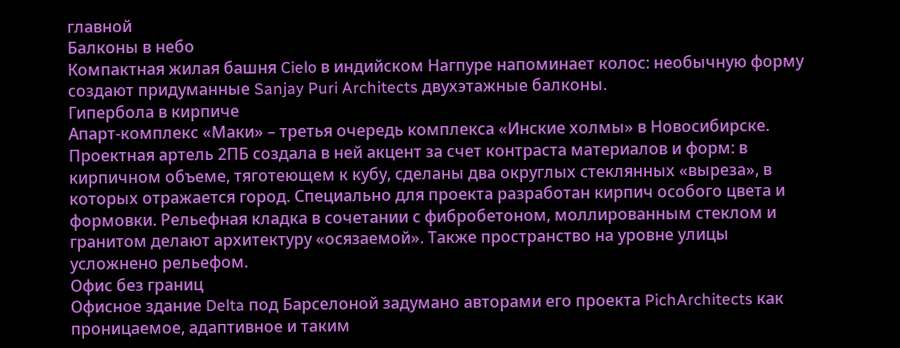главной
Балконы в небо
Компактная жилая башня Cielo в индийском Нагпуре напоминает колос: необычную форму создают придуманные Sanjay Puri Architects двухэтажные балконы.
Гипербола в кирпиче
Апарт-комплекс «Маки» – третья очередь комплекса «Инские холмы» в Новосибирске. Проектная артель 2ПБ создала в ней акцент за счет контраста материалов и форм: в кирпичном объеме, тяготеющем к кубу, сделаны два округлых стеклянных «выреза», в которых отражается город. Специально для проекта разработан кирпич особого цвета и формовки. Рельефная кладка в сочетании с фибробетоном, моллированным стеклом и гранитом делают архитектуру «осязаемой». Также пространство на уровне улицы усложнено рельефом.
Офис без границ
Офисное здание Delta под Барселоной задумано авторами его проекта PichArchitects как проницаемое, адаптивное и таким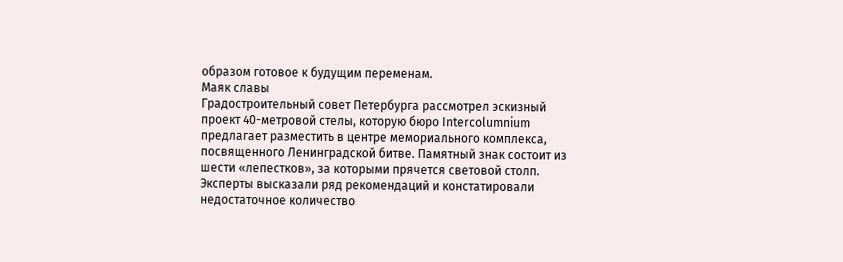образом готовое к будущим переменам.
Маяк славы
Градостроительный совет Петербурга рассмотрел эскизный проект 40-метровой стелы, которую бюро Intercolumnium предлагает разместить в центре мемориального комплекса, посвященного Ленинградской битве. Памятный знак состоит из шести «лепестков», за которыми прячется световой столп. Эксперты высказали ряд рекомендаций и констатировали недостаточное количество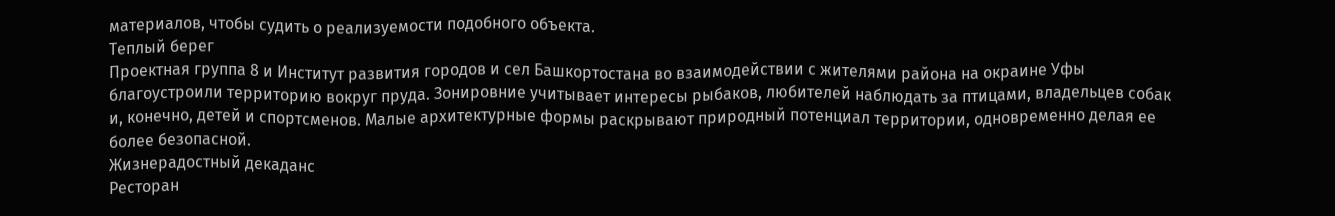материалов, чтобы судить о реализуемости подобного объекта.
Теплый берег
Проектная группа 8 и Институт развития городов и сел Башкортостана во взаимодействии с жителями района на окраине Уфы благоустроили территорию вокруг пруда. Зонировние учитывает интересы рыбаков, любителей наблюдать за птицами, владельцев собак и, конечно, детей и спортсменов. Малые архитектурные формы раскрывают природный потенциал территории, одновременно делая ее более безопасной.
Жизнерадостный декаданс
Ресторан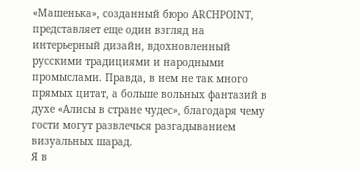«Машенька», созданный бюро ARCHPOINT, представляет еще один взгляд на интерьерный дизайн, вдохновленный русскими традициями и народными промыслами. Правда, в нем не так много прямых цитат, а больше вольных фантазий в духе «Алисы в стране чудес», благодаря чему гости могут развлечься разгадыванием визуальных шарад.
Я в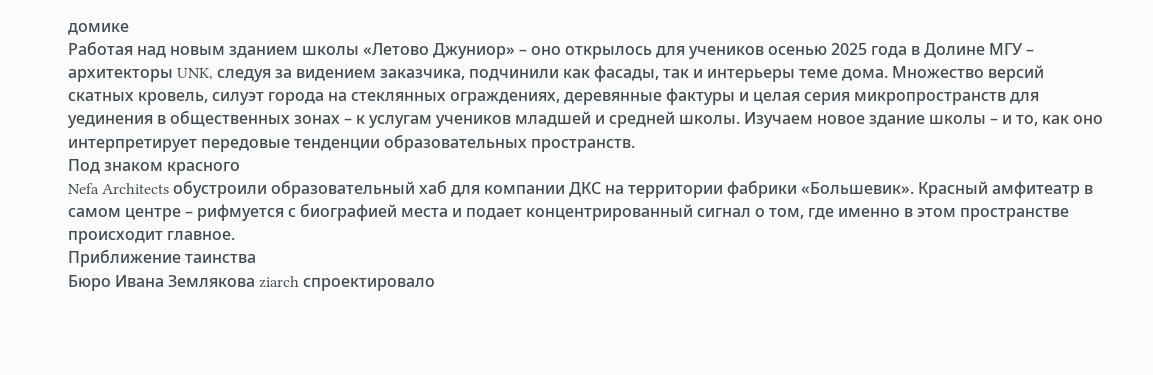домике
Работая над новым зданием школы «Летово Джуниор» – оно открылось для учеников осенью 2025 года в Долине МГУ – архитекторы UNK, следуя за видением заказчика, подчинили как фасады, так и интерьеры теме дома. Множество версий скатных кровель, силуэт города на стеклянных ограждениях, деревянные фактуры и целая серия микропространств для уединения в общественных зонах – к услугам учеников младшей и средней школы. Изучаем новое здание школы – и то, как оно интерпретирует передовые тенденции образовательных пространств.
Под знаком красного
Nefa Architects обустроили образовательный хаб для компании ДКС на территории фабрики «Большевик». Красный амфитеатр в самом центре – рифмуется с биографией места и подает концентрированный сигнал о том, где именно в этом пространстве происходит главное.
Приближение таинства
Бюро Ивана Землякова ziarch спроектировало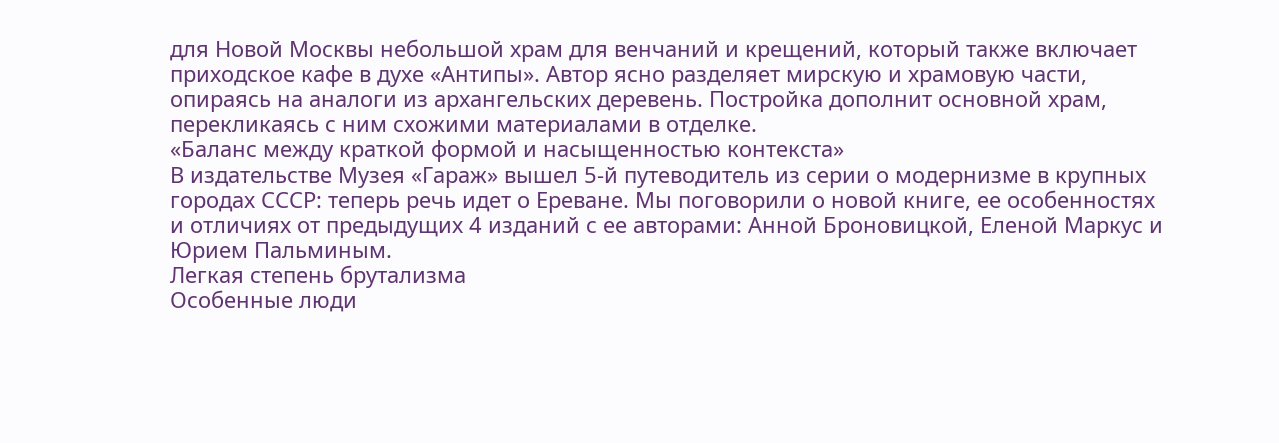для Новой Москвы небольшой храм для венчаний и крещений, который также включает приходское кафе в духе «Антипы». Автор ясно разделяет мирскую и храмовую части, опираясь на аналоги из архангельских деревень. Постройка дополнит основной храм, перекликаясь с ним схожими материалами в отделке.
«Баланс между краткой формой и насыщенностью контекста»
В издательстве Музея «Гараж» вышел 5-й путеводитель из серии о модернизме в крупных городах СССР: теперь речь идет о Ереване. Мы поговорили о новой книге, ее особенностях и отличиях от предыдущих 4 изданий с ее авторами: Анной Броновицкой, Еленой Маркус и Юрием Пальминым.
Легкая степень брутализма
Особенные люди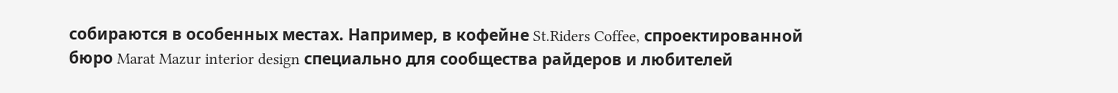собираются в особенных местах. Например, в кофейне St.Riders Coffee, спроектированной бюро Marat Mazur interior design специально для сообщества райдеров и любителей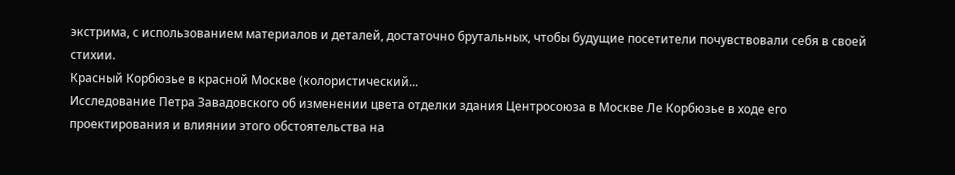экстрима, с использованием материалов и деталей, достаточно брутальных, чтобы будущие посетители почувствовали себя в своей стихии.
Красный Корбюзье в красной Москве (колористический...
Исследование Петра Завадовского об изменении цвета отделки здания Центросоюза в Москве Ле Корбюзье в ходе его проектирования и влиянии этого обстоятельства на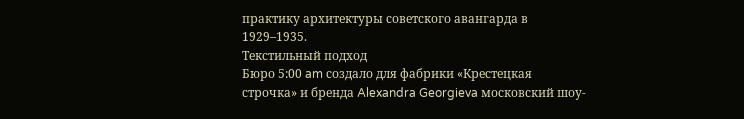практику архитектуры советского авангарда в 1929–1935.
Текстильный подход
Бюро 5:00 am создало для фабрики «Крестецкая строчка» и бренда Alexandra Georgieva московский шоу-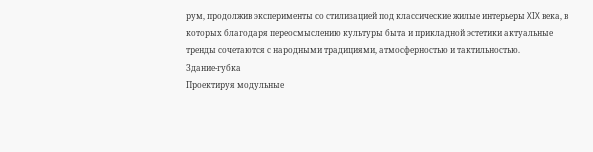рум, продолжив эксперименты со стилизацией под классические жилые интерьеры XIX века, в которых благодаря переосмыслению культуры быта и прикладной эстетики актуальные тренды сочетаются с народными традициями, атмосферностью и тактильностью.
Здание-губка
Проектируя модульные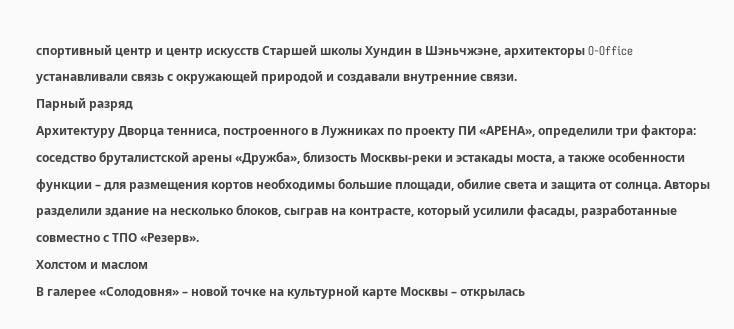спортивный центр и центр искусств Старшей школы Хундин в Шэньчжэне, архитекторы O-Office устанавливали связь с окружающей природой и создавали внутренние связи.
Парный разряд
Архитектуру Дворца тенниса, построенного в Лужниках по проекту ПИ «АРЕНА», определили три фактора: соседство бруталистской арены «Дружба», близость Москвы-реки и эстакады моста, а также особенности функции – для размещения кортов необходимы большие площади, обилие света и защита от солнца. Авторы разделили здание на несколько блоков, сыграв на контрасте, который усилили фасады, разработанные совместно с ТПО «Резерв».
Холстом и маслом
В галерее «Солодовня» – новой точке на культурной карте Москвы – открылась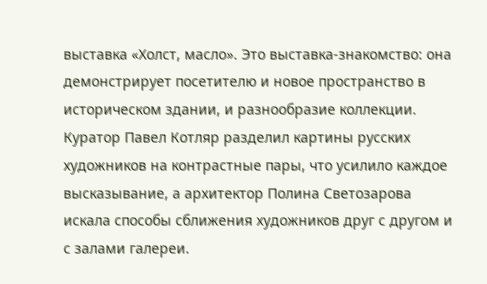выставка «Холст, масло». Это выставка-знакомство: она демонстрирует посетителю и новое пространство в историческом здании, и разнообразие коллекции. Куратор Павел Котляр разделил картины русских художников на контрастные пары, что усилило каждое высказывание, а архитектор Полина Светозарова искала способы сближения художников друг с другом и с залами галереи.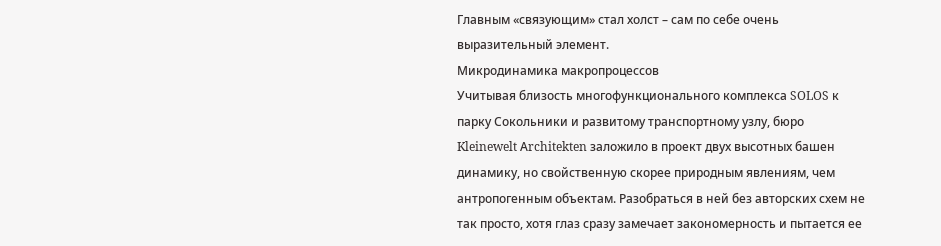Главным «связующим» стал холст – сам по себе очень выразительный элемент.
Микродинамика макропроцессов
Учитывая близость многофункционального комплекса SOLOS к парку Сокольники и развитому транспортному узлу, бюро Kleinewelt Аrchitekten заложило в проект двух высотных башен динамику, но свойственную скорее природным явлениям, чем антропогенным объектам. Разобраться в ней без авторских схем не так просто, хотя глаз сразу замечает закономерность и пытается ее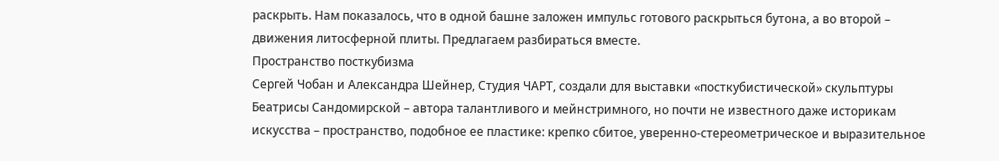раскрыть. Нам показалось, что в одной башне заложен импульс готового раскрыться бутона, а во второй – движения литосферной плиты. Предлагаем разбираться вместе.
Пространство посткубизма
Сергей Чобан и Александра Шейнер, Студия ЧАРТ, создали для выставки «посткубистической» скульптуры Беатрисы Сандомирской – автора талантливого и мейнстримного, но почти не известного даже историкам искусства – пространство, подобное ее пластике: крепко сбитое, уверенно-стереометрическое и выразительное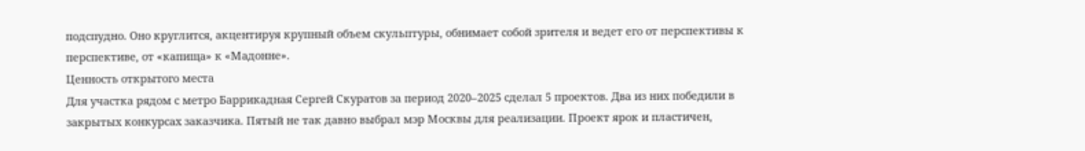подспудно. Оно круглится, акцентируя крупный объем скульптуры, обнимает собой зрителя и ведет его от перспективы к перспективе, от «капища» к «Мадонне».
Ценность открытого места
Для участка рядом с метро Баррикадная Сергей Скуратов за период 2020–2025 сделал 5 проектов. Два из них победили в закрытых конкурсах заказчика. Пятый не так давно выбрал мэр Москвы для реализации. Проект ярок и пластичен,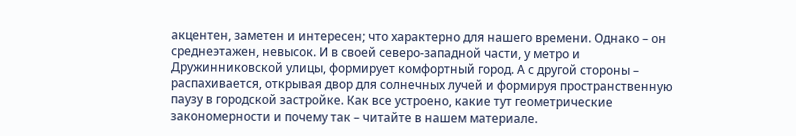акцентен, заметен и интересен; что характерно для нашего времени. Однако – он среднеэтажен, невысок. И в своей северо-западной части, у метро и Дружинниковской улицы, формирует комфортный город. А с другой стороны – распахивается, открывая двор для солнечных лучей и формируя пространственную паузу в городской застройке. Как все устроено, какие тут геометрические закономерности и почему так – читайте в нашем материале.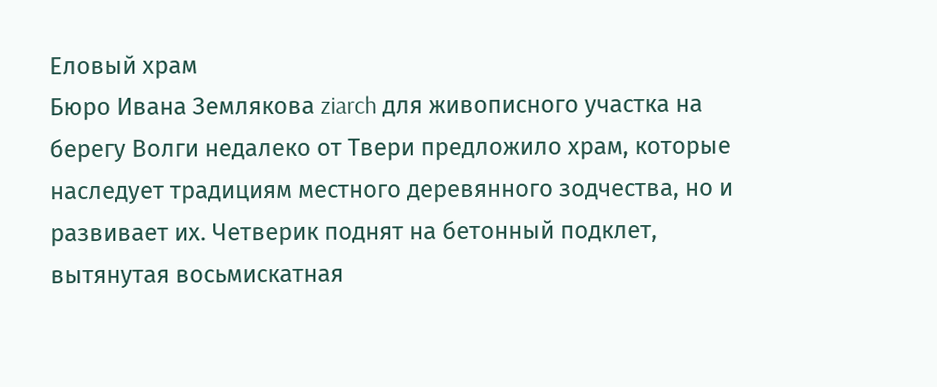Еловый храм
Бюро Ивана Землякова ziarch для живописного участка на берегу Волги недалеко от Твери предложило храм, которые наследует традициям местного деревянного зодчества, но и развивает их. Четверик поднят на бетонный подклет, вытянутая восьмискатная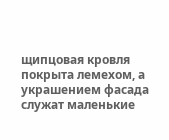щипцовая кровля покрыта лемехом, а украшением фасада служат маленькие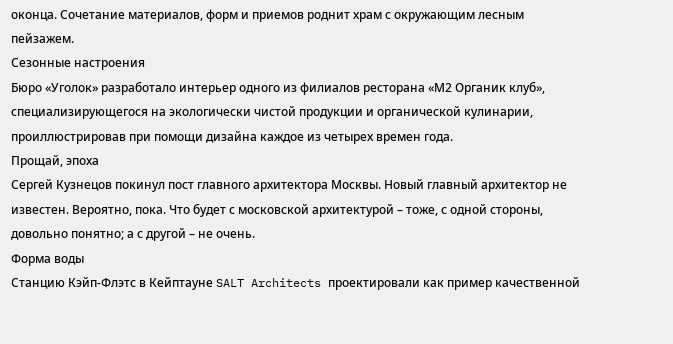оконца. Сочетание материалов, форм и приемов роднит храм с окружающим лесным пейзажем.
Сезонные настроения
Бюро «Уголок» разработало интерьер одного из филиалов ресторана «М2 Органик клуб», специализирующегося на экологически чистой продукции и органической кулинарии, проиллюстрировав при помощи дизайна каждое из четырех времен года.
Прощай, эпоха
Сергей Кузнецов покинул пост главного архитектора Москвы. Новый главный архитектор не известен. Вероятно, пока. Что будет с московской архитектурой – тоже, с одной стороны, довольно понятно; а с другой – не очень.
Форма воды
Станцию Кэйп-Флэтс в Кейптауне SALT Architects проектировали как пример качественной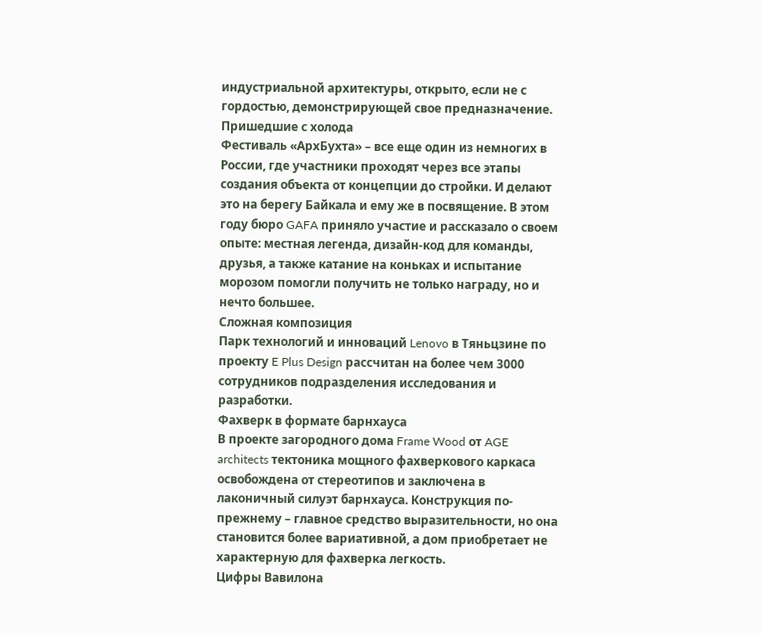индустриальной архитектуры, открыто, если не с гордостью, демонстрирующей свое предназначение.
Пришедшие с холода
Фестиваль «АрхБухта» – все еще один из немногих в России, где участники проходят через все этапы создания объекта от концепции до стройки. И делают это на берегу Байкала и ему же в посвящение. В этом году бюро GAFA приняло участие и рассказало о своем опыте: местная легенда, дизайн-код для команды, друзья, а также катание на коньках и испытание морозом помогли получить не только награду, но и нечто большее.
Сложная композиция
Парк технологий и инноваций Lenovo в Тяньцзине по проекту E Plus Design рассчитан на более чем 3000 сотрудников подразделения исследования и разработки.
Фахверк в формате барнхауса
В проекте загородного дома Frame Wood от AGE architects тектоника мощного фахверкового каркаса освобождена от стереотипов и заключена в лаконичный силуэт барнхауса. Конструкция по-прежнему – главное средство выразительности, но она становится более вариативной, а дом приобретает не характерную для фахверка легкость.
Цифры Вавилона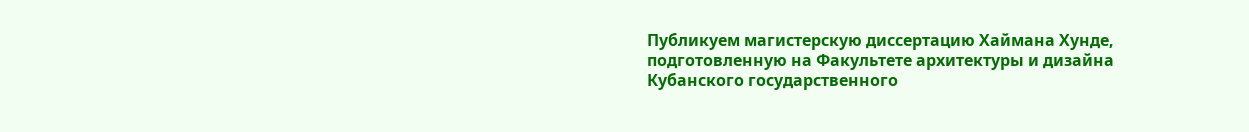Публикуем магистерскую диссертацию Хаймана Хунде, подготовленную на Факультете архитектуры и дизайна Кубанского государственного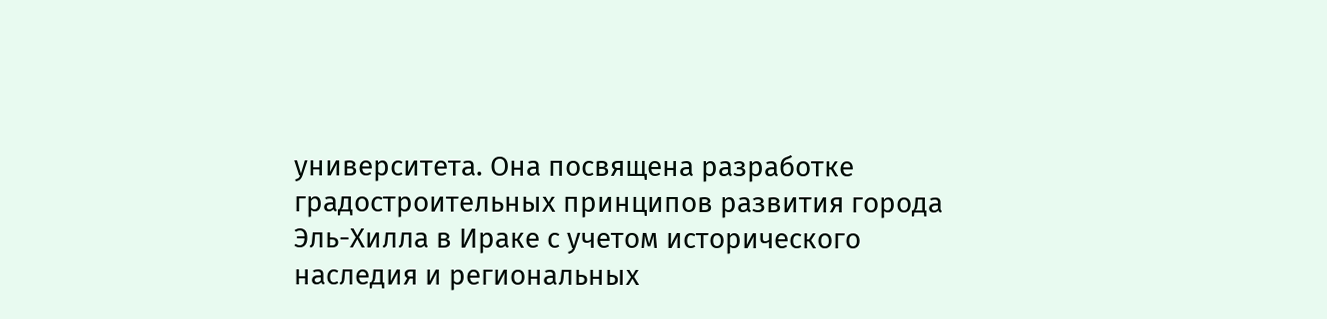университета. Она посвящена разработке градостроительных принципов развития города Эль-Хилла в Ираке с учетом исторического наследия и региональных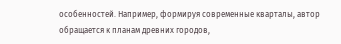особенностей. Например, формируя современные кварталы, автор обращается к планам древних городов,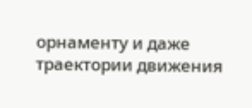орнаменту и даже траектории движения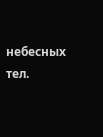небесных тел.